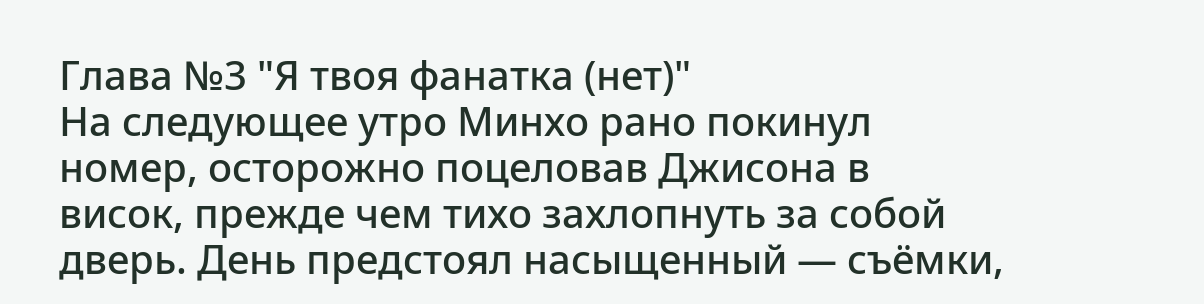Глава №3 "Я твоя фанатка (нет)"
На следующее утро Минхо рано покинул номер, осторожно поцеловав Джисона в висок, прежде чем тихо захлопнуть за собой дверь. День предстоял насыщенный — съёмки,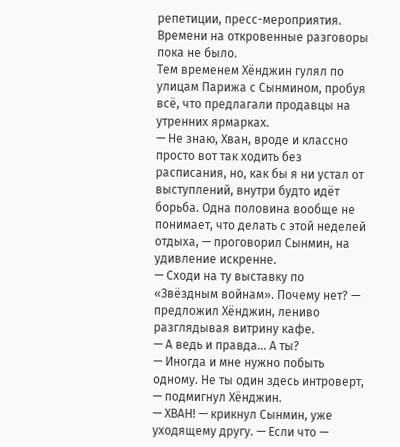репетиции, пресс-мероприятия. Времени на откровенные разговоры пока не было.
Тем временем Хёнджин гулял по улицам Парижа с Сынмином, пробуя всё, что предлагали продавцы на утренних ярмарках.
— Не знаю, Хван, вроде и классно просто вот так ходить без расписания, но, как бы я ни устал от выступлений, внутри будто идёт борьба. Одна половина вообще не понимает, что делать с этой неделей отдыха, — проговорил Сынмин, на удивление искренне.
— Сходи на ту выставку по «Звёздным войнам». Почему нет? — предложил Хёнджин, лениво разглядывая витрину кафе.
— А ведь и правда... А ты?
— Иногда и мне нужно побыть одному. Не ты один здесь интроверт, — подмигнул Хёнджин.
— ХВАН! — крикнул Сынмин, уже уходящему другу. — Если что —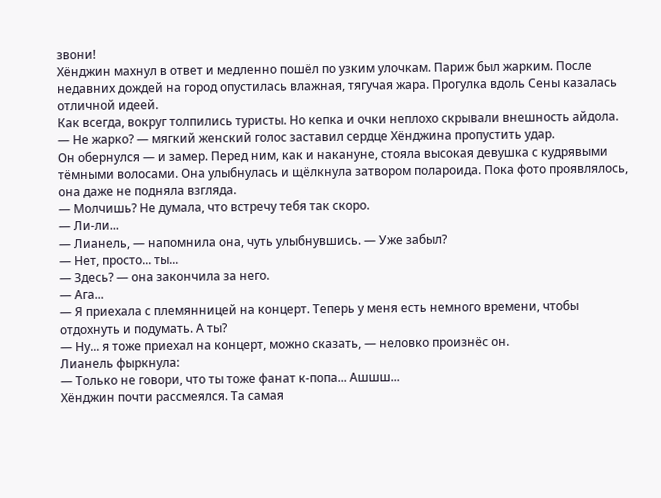звони!
Хёнджин махнул в ответ и медленно пошёл по узким улочкам. Париж был жарким. После недавних дождей на город опустилась влажная, тягучая жара. Прогулка вдоль Сены казалась отличной идеей.
Как всегда, вокруг толпились туристы. Но кепка и очки неплохо скрывали внешность айдола.
— Не жарко? — мягкий женский голос заставил сердце Хёнджина пропустить удар.
Он обернулся — и замер. Перед ним, как и накануне, стояла высокая девушка с кудрявыми тёмными волосами. Она улыбнулась и щёлкнула затвором полароида. Пока фото проявлялось, она даже не подняла взгляда.
— Молчишь? Не думала, что встречу тебя так скоро.
— Ли-ли...
— Лианель, — напомнила она, чуть улыбнувшись. — Уже забыл?
— Нет, просто... ты...
— Здесь? — она закончила за него.
— Ага...
— Я приехала с племянницей на концерт. Теперь у меня есть немного времени, чтобы отдохнуть и подумать. А ты?
— Ну... я тоже приехал на концерт, можно сказать, — неловко произнёс он.
Лианель фыркнула:
— Только не говори, что ты тоже фанат к-попа... Ашшш...
Хёнджин почти рассмеялся. Та самая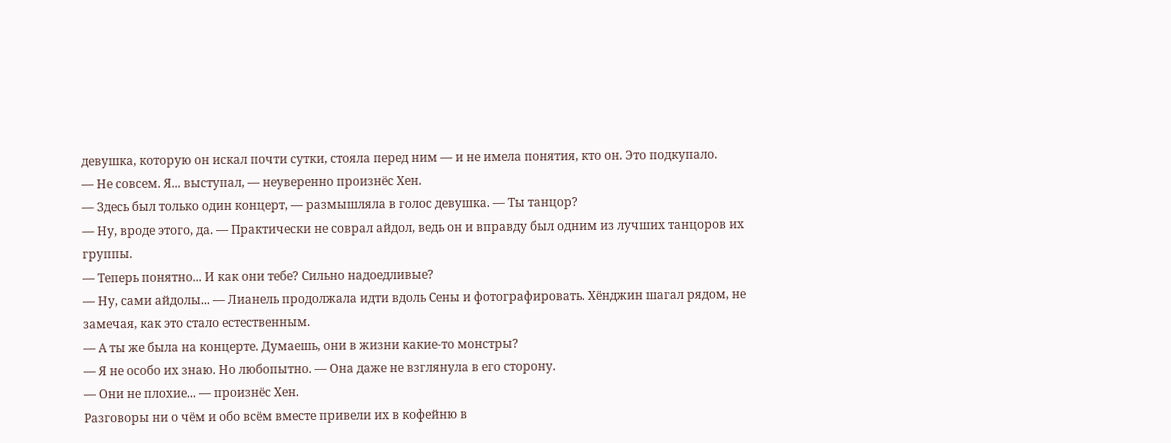девушка, которую он искал почти сутки, стояла перед ним — и не имела понятия, кто он. Это подкупало.
— Не совсем. Я... выступал, — неуверенно произнёс Хен.
— Здесь был только один концерт, — размышляла в голос девушка. — Ты танцор?
— Ну, вроде этого, да. — Практически не соврал айдол, ведь он и вправду был одним из лучших танцоров их группы.
— Теперь понятно... И как они тебе? Сильно надоедливые?
— Ну, сами айдолы... — Лианель продолжала идти вдоль Сены и фотографировать. Хёнджин шагал рядом, не замечая, как это стало естественным.
— А ты же была на концерте. Думаешь, они в жизни какие-то монстры?
— Я не особо их знаю. Но любопытно. — Она даже не взглянула в его сторону.
— Они не плохие... — произнёс Хен.
Разговоры ни о чём и обо всём вместе привели их в кофейню в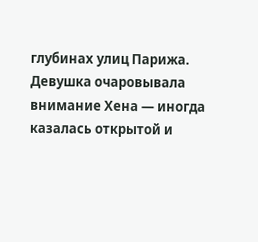глубинах улиц Парижа. Девушка очаровывала внимание Хена — иногда казалась открытой и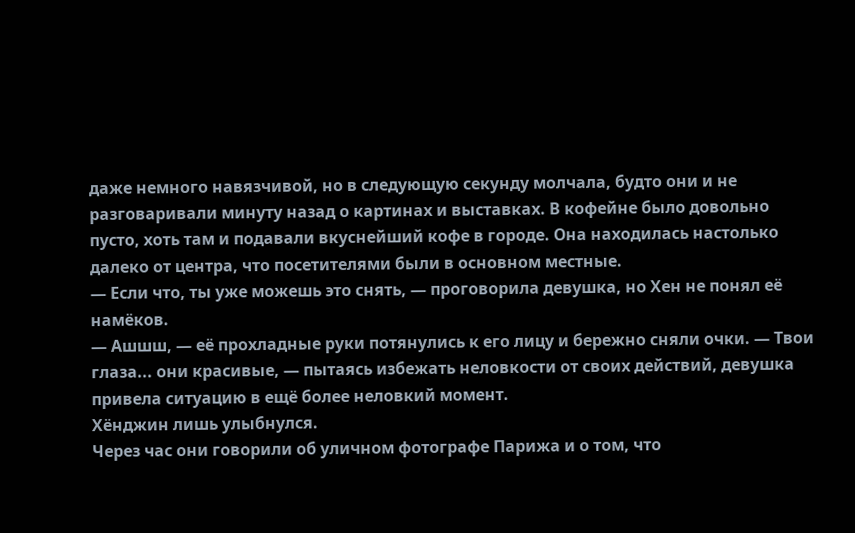даже немного навязчивой, но в следующую секунду молчала, будто они и не разговаривали минуту назад о картинах и выставках. В кофейне было довольно пусто, хоть там и подавали вкуснейший кофе в городе. Она находилась настолько далеко от центра, что посетителями были в основном местные.
— Если что, ты уже можешь это снять, — проговорила девушка, но Хен не понял её намёков.
— Ашшш, — её прохладные руки потянулись к его лицу и бережно сняли очки. — Твои глаза... они красивые, — пытаясь избежать неловкости от своих действий, девушка привела ситуацию в ещё более неловкий момент.
Хёнджин лишь улыбнулся.
Через час они говорили об уличном фотографе Парижа и о том, что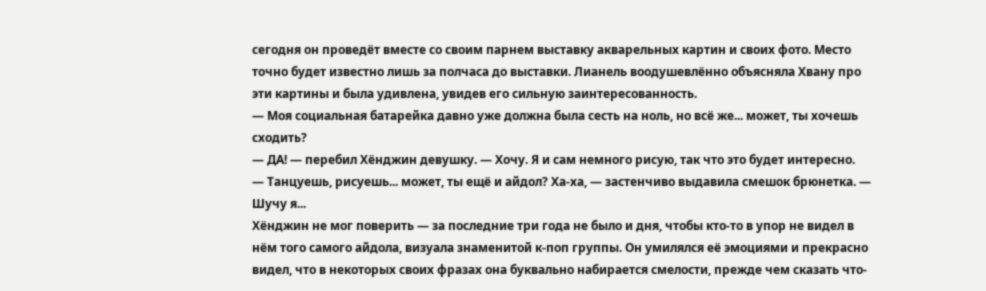сегодня он проведёт вместе со своим парнем выставку акварельных картин и своих фото. Место точно будет известно лишь за полчаса до выставки. Лианель воодушевлённо объясняла Хвану про эти картины и была удивлена, увидев его сильную заинтересованность.
— Моя социальная батарейка давно уже должна была сесть на ноль, но всё же... может, ты хочешь сходить?
— ДА! — перебил Хёнджин девушку. — Хочу. Я и сам немного рисую, так что это будет интересно.
— Танцуешь, рисуешь... может, ты ещё и айдол? Ха-ха, — застенчиво выдавила смешок брюнетка. — Шучу я...
Хёнджин не мог поверить — за последние три года не было и дня, чтобы кто-то в упор не видел в нём того самого айдола, визуала знаменитой к-поп группы. Он умилялся её эмоциями и прекрасно видел, что в некоторых своих фразах она буквально набирается смелости, прежде чем сказать что-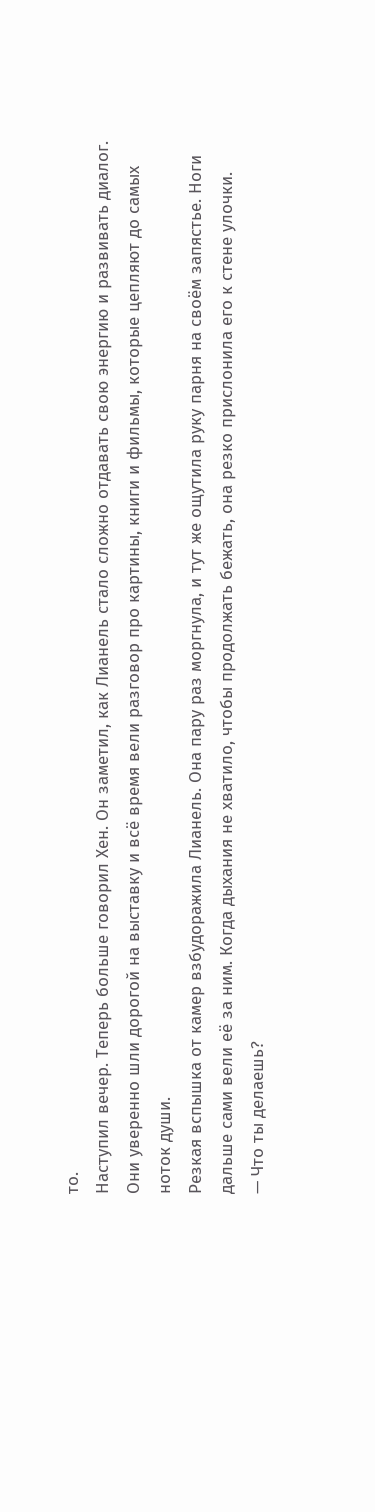то.
Наступил вечер. Теперь больше говорил Хен. Он заметил, как Лианель стало сложно отдавать свою энергию и развивать диалог. Они уверенно шли дорогой на выставку и всё время вели разговор про картины, книги и фильмы, которые цепляют до самых ноток души.
Резкая вспышка от камер взбудоражила Лианель. Она пару раз моргнула, и тут же ощутила руку парня на своём запястье. Ноги дальше сами вели её за ним. Когда дыхания не хватило, чтобы продолжать бежать, она резко прислонила его к стене улочки.
— Что ты делаешь?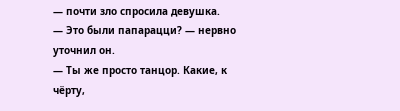— почти зло спросила девушка.
— Это были папарацци? — нервно уточнил он.
— Ты же просто танцор. Какие, к чёрту,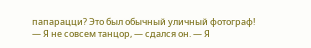папарацци? Это был обычный уличный фотограф!
— Я не совсем танцор, — сдался он. — Я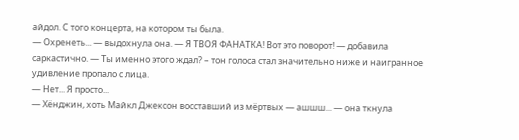айдол. С того концерта, на котором ты была.
— Охренеть... — выдохнула она. — Я ТВОЯ ФАНАТКА! Вот это поворот! — добавила саркастично. — Ты именно этого ждал? – тон голоса стал значительно ниже и наигранное удивление пропало с лица.
— Нет... Я просто...
— Хёнджин, хоть Майкл Джексон восставший из мёртвых — ашшш... — она ткнула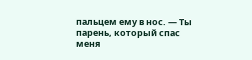пальцем ему в нос. — Ты парень, который спас меня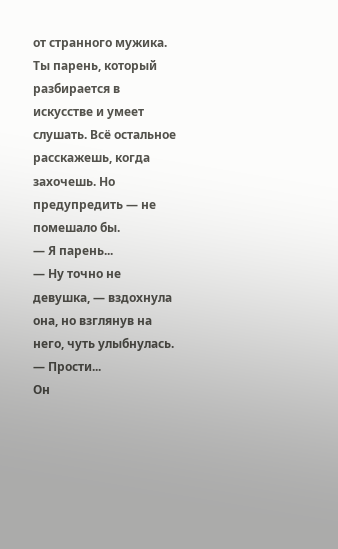от странного мужика. Ты парень, который разбирается в искусстве и умеет слушать. Всё остальное расскажешь, когда захочешь. Но предупредить — не помешало бы.
— Я парень...
— Ну точно не девушка, — вздохнула она, но взглянув на него, чуть улыбнулась. — Прости...
Он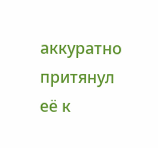аккуратно притянул её к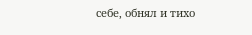себе, обнял и тихо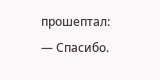прошептал:
— Спасибо.